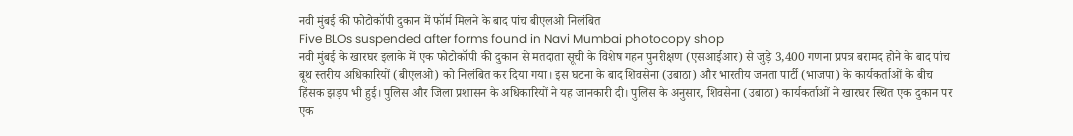नवी मुंबई की फोटोकॉपी दुकान में फॉर्म मिलने के बाद पांच बीएलओ निलंबित
Five BLOs suspended after forms found in Navi Mumbai photocopy shop
नवी मुंबई के खारघर इलाके में एक फोटोकॉपी की दुकान से मतदाता सूची के विशेष गहन पुनरीक्षण (एसआईआर) से जुड़े 3,400 गणना प्रपत्र बरामद होने के बाद पांच बूथ स्तरीय अधिकारियों (बीएलओ) को निलंबित कर दिया गया। इस घटना के बाद शिवसेना (उबाठा) और भारतीय जनता पार्टी (भाजपा) के कार्यकर्ताओं के बीच हिंसक झड़प भी हुई। पुलिस और जिला प्रशासन के अधिकारियों ने यह जानकारी दी। पुलिस के अनुसार, शिवसेना (उबाठा) कार्यकर्ताओं ने खारघर स्थित एक दुकान पर एक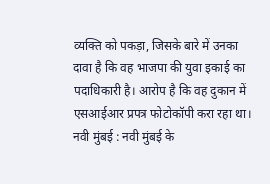व्यक्ति को पकड़ा, जिसके बारे में उनका दावा है कि वह भाजपा की युवा इकाई का पदाधिकारी है। आरोप है कि वह दुकान में एसआईआर प्रपत्र फोटोकॉपी करा रहा था।
नवी मुंबई : नवी मुंबई के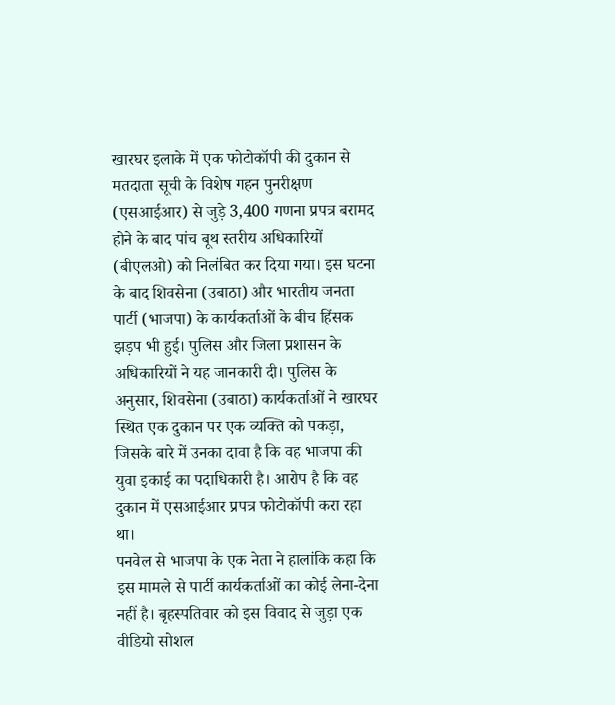खारघर इलाके में एक फोटोकॉपी की दुकान से मतदाता सूची के विशेष गहन पुनरीक्षण (एसआईआर) से जुड़े 3,400 गणना प्रपत्र बरामद होने के बाद पांच बूथ स्तरीय अधिकारियों (बीएलओ) को निलंबित कर दिया गया। इस घटना के बाद शिवसेना (उबाठा) और भारतीय जनता पार्टी (भाजपा) के कार्यकर्ताओं के बीच हिंसक झड़प भी हुई। पुलिस और जिला प्रशासन के अधिकारियों ने यह जानकारी दी। पुलिस के अनुसार, शिवसेना (उबाठा) कार्यकर्ताओं ने खारघर स्थित एक दुकान पर एक व्यक्ति को पकड़ा, जिसके बारे में उनका दावा है कि वह भाजपा की युवा इकाई का पदाधिकारी है। आरोप है कि वह दुकान में एसआईआर प्रपत्र फोटोकॉपी करा रहा था।
पनवेल से भाजपा के एक नेता ने हालांकि कहा कि इस मामले से पार्टी कार्यकर्ताओं का कोई लेना-देना नहीं है। बृहस्पतिवार को इस विवाद से जुड़ा एक वीडियो सोशल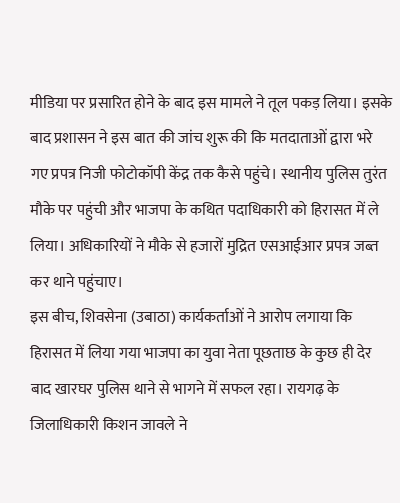मीडिया पर प्रसारित होने के बाद इस मामले ने तूल पकड़ लिया। इसके बाद प्रशासन ने इस बात की जांच शुरू की कि मतदाताओं द्वारा भरे गए प्रपत्र निजी फोटोकॉपी केंद्र तक कैसे पहुंचे। स्थानीय पुलिस तुरंत मौके पर पहुंची और भाजपा के कथित पदाधिकारी को हिरासत में ले लिया। अधिकारियों ने मौके से हजारों मुद्रित एसआईआर प्रपत्र जब्त कर थाने पहुंचाए।
इस बीच, शिवसेना (उबाठा) कार्यकर्ताओं ने आरोप लगाया कि हिरासत में लिया गया भाजपा का युवा नेता पूछताछ के कुछ ही देर बाद खारघर पुलिस थाने से भागने में सफल रहा। रायगढ़ के जिलाधिकारी किशन जावले ने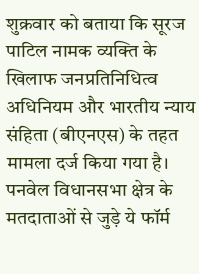शुक्रवार को बताया कि सूरज पाटिल नामक व्यक्ति के खिलाफ जनप्रतिनिधित्व अधिनियम और भारतीय न्याय संहिता (बीएनएस) के तहत मामला दर्ज किया गया है। पनवेल विधानसभा क्षेत्र के मतदाताओं से जुड़े ये फॉर्म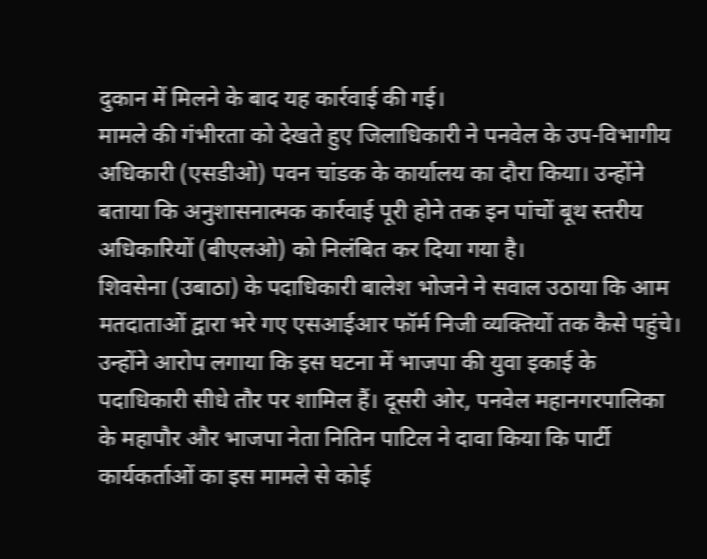दुकान में मिलने के बाद यह कार्रवाई की गई।
मामले की गंभीरता को देखते हुए जिलाधिकारी ने पनवेल के उप-विभागीय अधिकारी (एसडीओ) पवन चांडक के कार्यालय का दौरा किया। उन्होंने बताया कि अनुशासनात्मक कार्रवाई पूरी होने तक इन पांचों बूथ स्तरीय अधिकारियों (बीएलओ) को निलंबित कर दिया गया है।
शिवसेना (उबाठा) के पदाधिकारी बालेश भोजने ने सवाल उठाया कि आम मतदाताओं द्वारा भरे गए एसआईआर फॉर्म निजी व्यक्तियों तक कैसे पहुंचे। उन्होंने आरोप लगाया कि इस घटना में भाजपा की युवा इकाई के पदाधिकारी सीधे तौर पर शामिल हैं। दूसरी ओर, पनवेल महानगरपालिका के महापौर और भाजपा नेता नितिन पाटिल ने दावा किया कि पार्टी कार्यकर्ताओं का इस मामले से कोई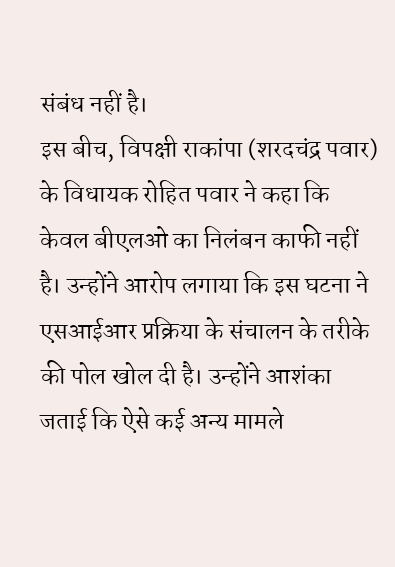संबंध नहीं है।
इस बीच, विपक्षी राकांपा (शरदचंद्र पवार) के विधायक रोहित पवार ने कहा कि केवल बीएलओ का निलंबन काफी नहीं है। उन्होंने आरोप लगाया कि इस घटना ने एसआईआर प्रक्रिया के संचालन के तरीके की पोल खोल दी है। उन्होंने आशंका जताई कि ऐसे कई अन्य मामले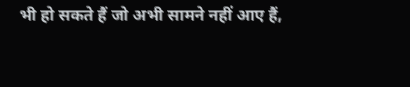भी हो सकते हैं जो अभी सामने नहीं आए हैं,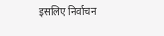इसलिए निर्वाचन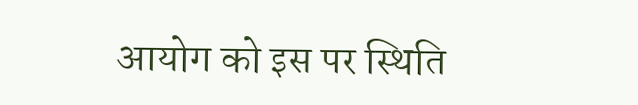आयोग को इस पर स्थिति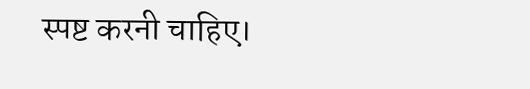स्पष्ट करनी चाहिए।